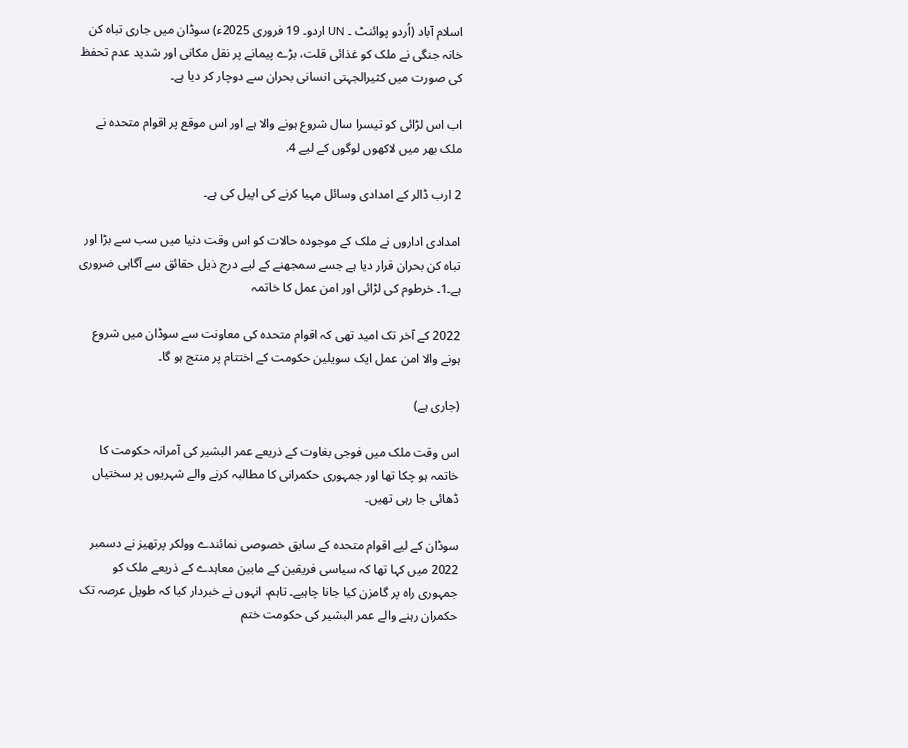اسلام آباد (اُردو پوائنٹ ۔ UN اردو۔ 19 فروری 2025ء) سوڈان میں جاری تباہ کن خانہ جنگی نے ملک کو غذائی قلت، بڑے پیمانے پر نقل مکانی اور شدید عدم تحفظ کی صورت میں کثیرالجہتی انسانی بحران سے دوچار کر دیا ہے۔

اب اس لڑائی کو تیسرا سال شروع ہونے والا ہے اور اس موقع پر اقوام متحدہ نے ملک بھر میں لاکھوں لوگوں کے لیے 4.

2 ارب ڈالر کے امدادی وسائل مہیا کرنے کی اپیل کی ہے۔

امدادی اداروں نے ملک کے موجودہ حالات کو اس وقت دنیا میں سب سے بڑا اور تباہ کن بحران قرار دیا ہے جسے سمجھنے کے لیے درج ذیل حقائق سے آگاہی ضروری ہے۔1۔ خرطوم کی لڑائی اور امن عمل کا خاتمہ

2022 کے آخر تک امید تھی کہ اقوام متحدہ کی معاونت سے سوڈان میں شروع ہونے والا امن عمل ایک سویلین حکومت کے اختتام پر منتج ہو گا۔

(جاری ہے)

اس وقت ملک میں فوجی بغاوت کے ذریعے عمر البشیر کی آمرانہ حکومت کا خاتمہ ہو چکا تھا اور جمہوری حکمرانی کا مطالبہ کرنے والے شہریوں پر سختیاں ڈھائی جا رہی تھیں۔

سوڈان کے لیے اقوام متحدہ کے سابق خصوصی نمائندے وولکر پرتھیز نے دسمبر 2022 میں کہا تھا کہ سیاسی فریقین کے مابین معاہدے کے ذریعے ملک کو جمہوری راہ پر گامزن کیا جانا چاہیے۔ تاہم، انہوں نے خبردار کیا کہ طویل عرصہ تک حکمران رہنے والے عمر البشیر کی حکومت ختم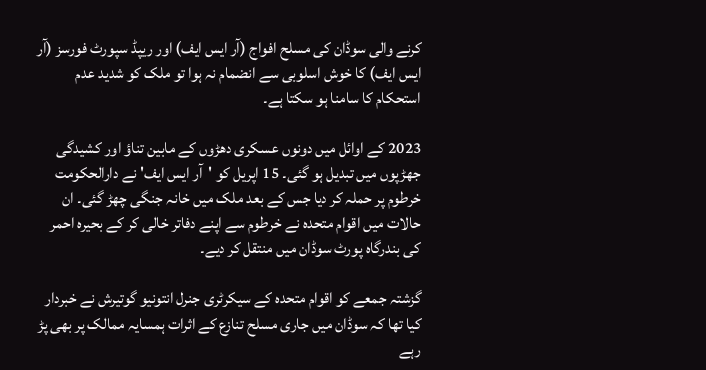کرنے والی سوڈان کی مسلح افواج (آر ایس ایف) اور ریپڈ سپورٹ فورسز (آر ایس ایف) کا خوش اسلوبی سے انضمام نہ ہوا تو ملک کو شدید عدم استحکام کا سامنا ہو سکتا ہے۔

2023 کے اوائل میں دونوں عسکری دھڑوں کے مابین تناؤ اور کشیدگی جھڑپوں میں تبدیل ہو گئی۔ 15 اپریل کو 'آر ایس ایف' نے دارالحکومت خرطوم پر حملہ کر دیا جس کے بعد ملک میں خانہ جنگی چھڑ گئی۔ ان حالات میں اقوام متحدہ نے خرطوم سے اپنے دفاتر خالی کر کے بحیرہ احمر کی بندرگاہ پورٹ سوڈان میں منتقل کر دیے۔

گزشتہ جمعے کو اقوام متحدہ کے سیکرٹری جنرل انتونیو گوتیرش نے خبردار کیا تھا کہ سوڈان میں جاری مسلح تنازع کے اثرات ہمسایہ ممالک پر بھی پڑ رہے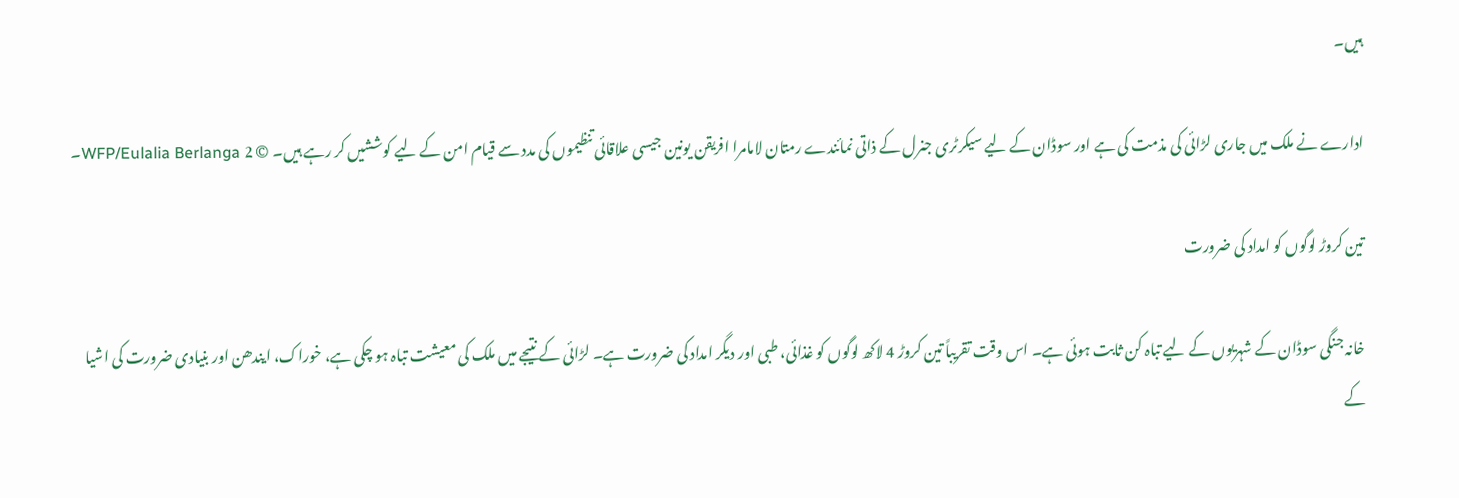ہیں۔

ادارے نے ملک میں جاری لڑائی کی مذمت کی ہے اور سوڈان کے لیے سیکرٹری جنرل کے ذاتی نمائندے رمتان لامامرا افریقن یونین جیسی علاقائی تنظیموں کی مدد سے قیام امن کے لیے کوششیں کر رہے ہیں۔ © WFP/Eulalia Berlanga 2۔

تین کروڑ لوگوں کو امداد کی ضرورت

خانہ جنگی سوڈان کے شہریوں کے لیے تباہ کن ثابت ہوئی ہے۔ اس وقت تقریباً تین کروڑ 4 لاکھ لوگوں کو غذائی، طبی اور دیگر امداد کی ضرورت ہے۔ لڑائی کے نتیجے میں ملک کی معیشت تباہ ہو چکی ہے، خوراک، ایندھن اور بنیادی ضرورت کی اشیا کے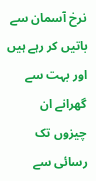نرخ آسمان سے باتیں کر رہے ہیں اور بہت سے گھرانے ان چیزوں تک رسائی سے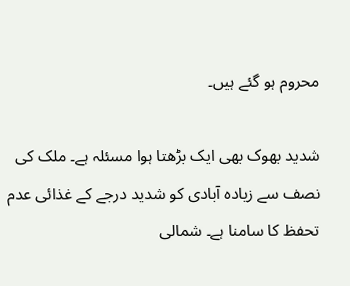محروم ہو گئے ہیں۔

شدید بھوک بھی ایک بڑھتا ہوا مسئلہ ہے۔ ملک کی نصف سے زیادہ آبادی کو شدید درجے کے غذائی عدم تحفظ کا سامنا ہے۔ شمالی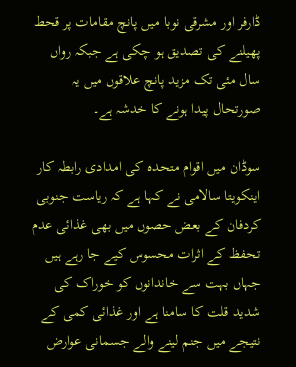ڈارفر اور مشرقی نوبا میں پانچ مقامات پر قحط پھیلنے کی تصدیق ہو چکی ہے جبکہ رواں سال مئی تک مزید پانچ علاقوں میں یہ صورتحال پیدا ہونے کا خدشہ ہے۔

سوڈان میں اقوام متحدہ کی امدادی رابطہ کار اینکویتا سالامی نے کہا ہے کہ ریاست جنوبی کردفان کے بعض حصوں میں بھی غذائی عدم تحفظ کے اثرات محسوس کیے جا رہے ہیں جہاں بہت سے خاندانوں کو خوراک کی شدید قلت کا سامنا ہے اور غذائی کمی کے نتیجے میں جنم لینے والے جسمانی عوارض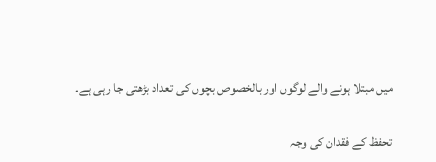میں مبتلا ہونے والے لوگوں اور بالخصوص بچوں کی تعداد بڑھتی جا رہی ہے۔

تحفظ کے فقدان کی وجہ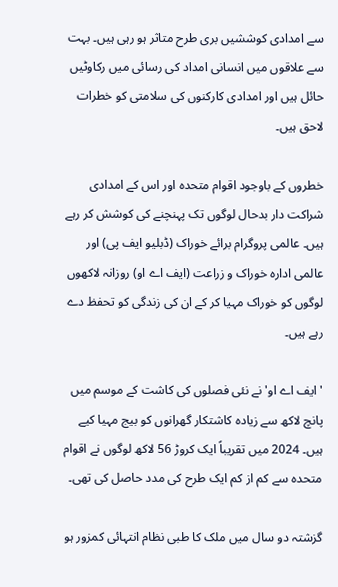سے امدادی کوششیں بری طرح متاثر ہو رہی ہیں۔ بہت سے علاقوں میں انسانی امداد کی رسائی میں رکاوٹیں حائل ہیں اور امدادی کارکنوں کی سلامتی کو خطرات لاحق ہیں۔

خطروں کے باوجود اقوام متحدہ اور اس کے امدادی شراکت دار بدحال لوگوں تک پہنچنے کی کوشش کر رہے ہیں۔ عالمی پروگرام برائے خوراک (ڈبلیو ایف پی) اور عالمی ادارہ خوراک و زراعت (ایف اے او) روزانہ لاکھوں لوگوں کو خوراک مہیا کر کے ان کی زندگی کو تحفظ دے رہے ہیں۔

'ایف اے او' نے نئی فصلوں کی کاشت کے موسم میں پانچ لاکھ سے زیادہ کاشتکار گھرانوں کو بیج مہیا کیے ہیں۔ 2024 میں تقریباً ایک کروڑ 56 لاکھ لوگوں نے اقوام متحدہ سے کم از کم ایک طرح کی مدد حاصل کی تھی۔

گزشتہ دو سال میں ملک کا طبی نظام انتہائی کمزور ہو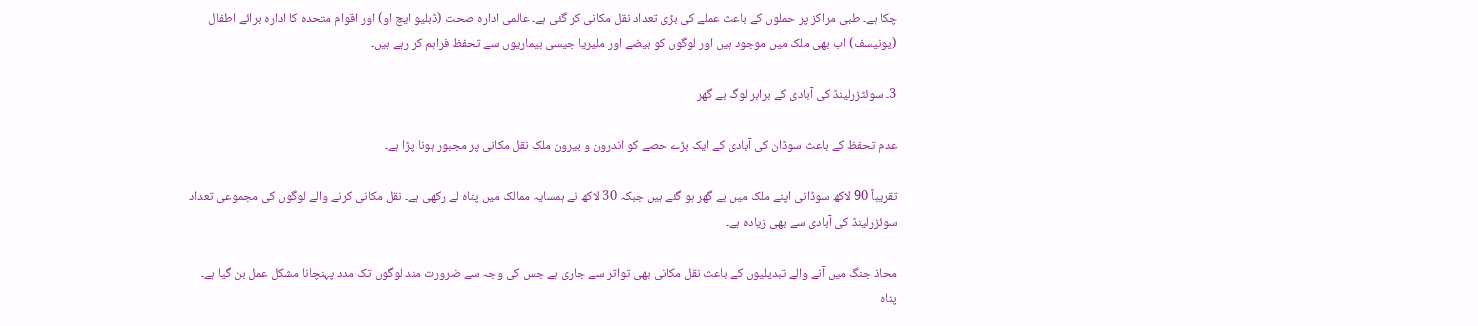چکا ہے۔ طبی مراکز پر حملوں کے باعث عملے کی بڑی تعداد نقل مکانی کر گئی ہے۔ عالمی ادارہ صحت (ڈبلیو ایچ او) اور اقوام متحدہ کا ادارہ برائے اطفال (یونیسف) اب بھی ملک میں موجود ہیں اور لوگوں کو ہیضے اور ملیریا جیسی بیماریوں سے تحفظ فراہم کر رہے ہیں۔

3۔ سوئٹزرلینڈ کی آبادی کے برابر لوگ بے گھر

عدم تحفظ کے باعث سوڈان کی آبادی کے ایک بڑے حصے کو اندرون و بیرون ملک نقل مکانی پر مجبور ہونا پڑا ہے۔

تقریباً 90 لاکھ سوڈانی اپنے ملک میں بے گھر ہو گئے ہیں جبکہ 30 لاکھ نے ہمسایہ ممالک میں پناہ لے رکھی ہے۔ نقل مکانی کرنے والے لوگوں کی مجموعی تعداد سوئزرلینڈ کی آبادی سے بھی زیادہ ہے۔

محاذ جنگ میں آنے والے تبدیلیوں کے باعث نقل مکانی بھی تواتر سے جاری ہے جس کی وجہ سے ضرورت مند لوگوں تک مدد پہنچانا مشکل عمل بن گیا ہے۔ پناہ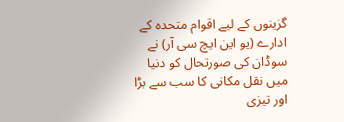گزینوں کے لیے اقوام متحدہ کے ادارے (یو این ایچ سی آر) نے سوڈان کی صورتحال کو دنیا میں نقل مکانی کا سب سے بڑا اور تیزی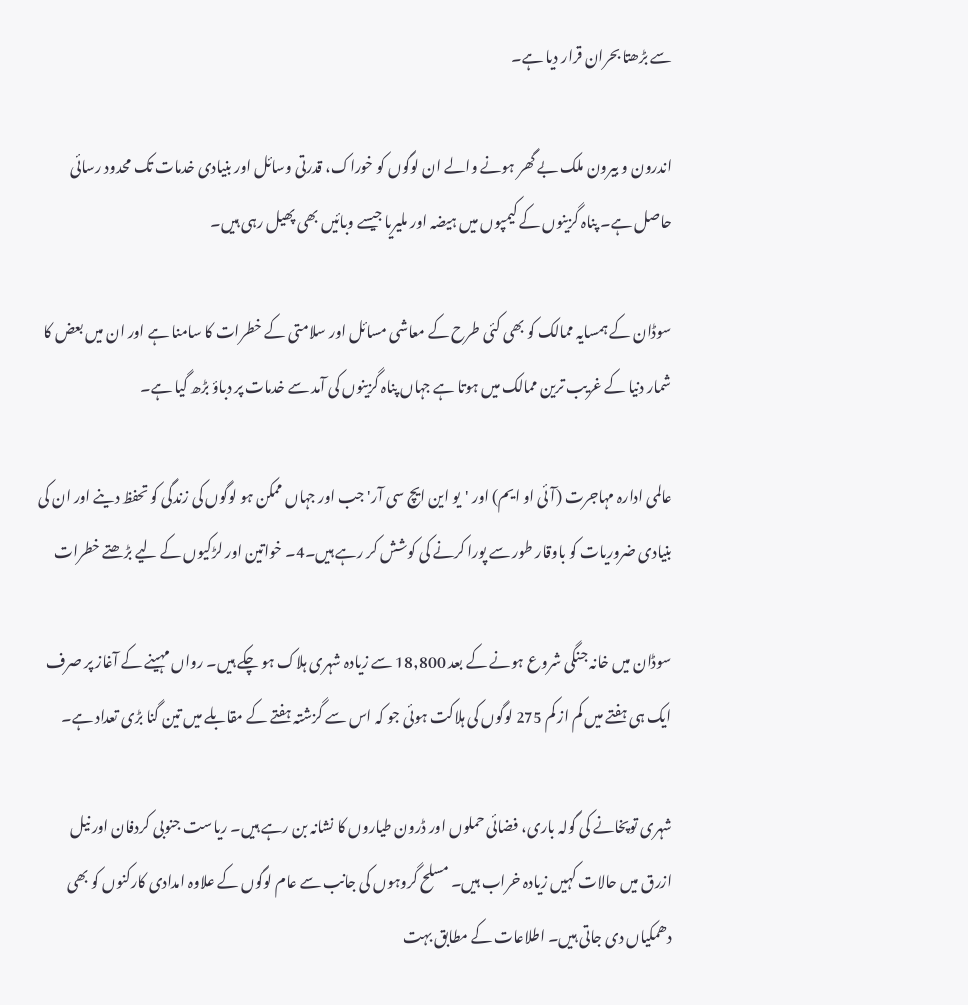سے بڑھتا بحران قرار دیا ہے۔

اندرون و بیرون ملک بے گھر ہونے والے ان لوگوں کو خوراک، قدرتی وسائل اور بنیادی خدمات تک محدود رسائی حاصل ہے۔ پناہ گزینوں کے کیمپوں میں ہیضہ اور ملیریا جیسے وبائیں بھی پھیل رہی ہیں۔

سوڈان کے ہمسایہ ممالک کو بھی کئی طرح کے معاشی مسائل اور سلامتی کے خطرات کا سامنا ہے اور ان میں بعض کا شمار دنیا کے غریب ترین ممالک میں ہوتا ہے جہاں پناہ گزینوں کی آمد سے خدمات پر دباؤ بڑھ گیا ہے۔

عالمی ادارہ مہاجرت (آئی او ایم) اور 'یو این ایچ سی آر' جب اور جہاں ممکن ہو لوگوں کی زندگی کو تحفظ دینے اور ان کی بنیادی ضروریات کو باوقار طور سے پورا کرنے کی کوشش کر رہے ہیں۔4۔ خواتین اور لڑکیوں کے لیے بڑھتے خطرات

سوڈان میں خانہ جنگی شروع ہونے کے بعد 18,800 سے زیادہ شہری ہلاک ہو چکے ہیں۔ رواں مہینے کے آغاز پر صرف ایک ہی ہفتے میں کم از کم 275 لوگوں کی ہلاکت ہوئی جو کہ اس سے گزشتہ ہفتے کے مقابلے میں تین گنا بڑی تعداد ہے۔

شہری توپخانے کی گولہ باری، فضائی حملوں اور ڈرون طیاروں کا نشانہ بن رہے ہیں۔ ریاست جنوبی کردفان اور نیل ازرق میں حالات کہیں زیادہ خراب ہیں۔ مسلح گروہوں کی جانب سے عام لوگوں کے علاوہ امدادی کارکنوں کو بھی دھمکیاں دی جاتی ہیں۔ اطلاعات کے مطابق بہت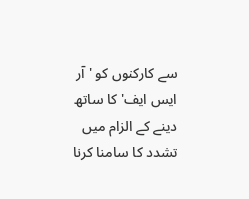سے کارکنوں کو 'آر ایس ایف' کا ساتھ دینے کے الزام میں تشدد کا سامنا کرنا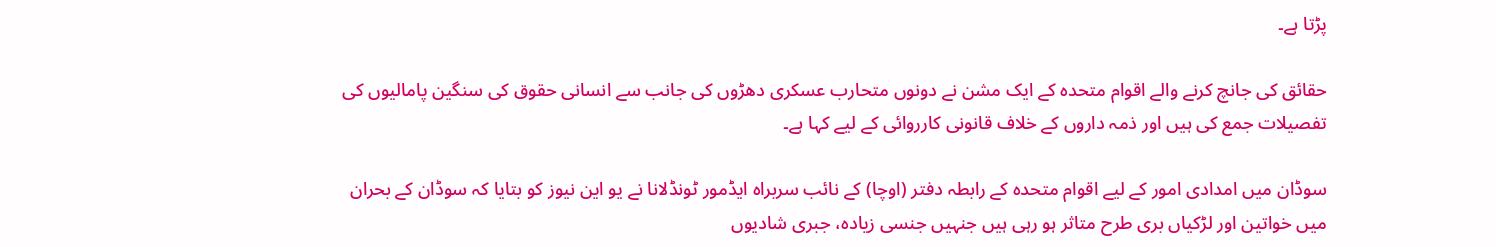پڑتا ہے۔

حقائق کی جانچ کرنے والے اقوام متحدہ کے ایک مشن نے دونوں متحارب عسکری دھڑوں کی جانب سے انسانی حقوق کی سنگین پامالیوں کی تفصیلات جمع کی ہیں اور ذمہ داروں کے خلاف قانونی کارروائی کے لیے کہا ہے۔

سوڈان میں امدادی امور کے لیے اقوام متحدہ کے رابطہ دفتر (اوچا) کے نائب سربراہ ایڈمور ٹونڈلانا نے یو این نیوز کو بتایا کہ سوڈان کے بحران میں خواتین اور لڑکیاں بری طرح متاثر ہو رہی ہیں جنہیں جنسی زیادہ، جبری شادیوں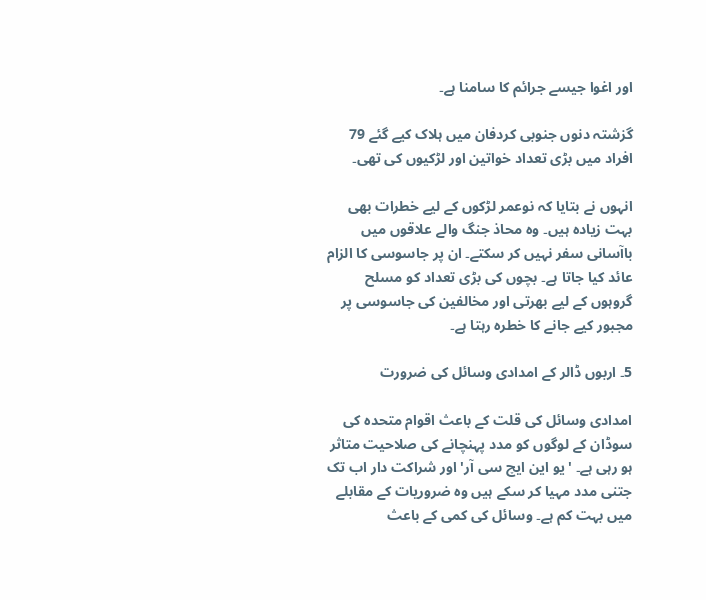اور اغوا جیسے جرائم کا سامنا ہے۔

گزشتہ دنوں جنوبی کردفان میں ہلاک کیے گئے 79 افراد میں بڑی تعداد خواتین اور لڑکیوں کی تھی۔

انہوں نے بتایا کہ نوعمر لڑکوں کے لیے خطرات بھی بہت زیادہ ہیں۔ وہ محاذ جنگ والے علاقوں میں باآسانی سفر نہیں کر سکتے۔ ان پر جاسوسی کا الزام عائد کیا جاتا ہے۔ بچوں کی بڑی تعداد کو مسلح گروہوں کے لیے بھرتی اور مخالفین کی جاسوسی پر مجبور کیے جانے کا خطرہ رہتا ہے۔

5۔ اربوں ڈالر کے امدادی وسائل کی ضرورت

امدادی وسائل کی قلت کے باعث اقوام متحدہ کی سوڈان کے لوگوں کو مدد پہنچانے کی صلاحیت متاثر ہو رہی ہے۔ 'یو این ایچ سی آر' اور شراکت دار اب تک جتنی مدد مہیا کر سکے ہیں وہ ضروریات کے مقابلے میں بہت کم ہے۔ وسائل کی کمی کے باعث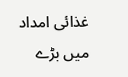غذائی امداد میں بڑے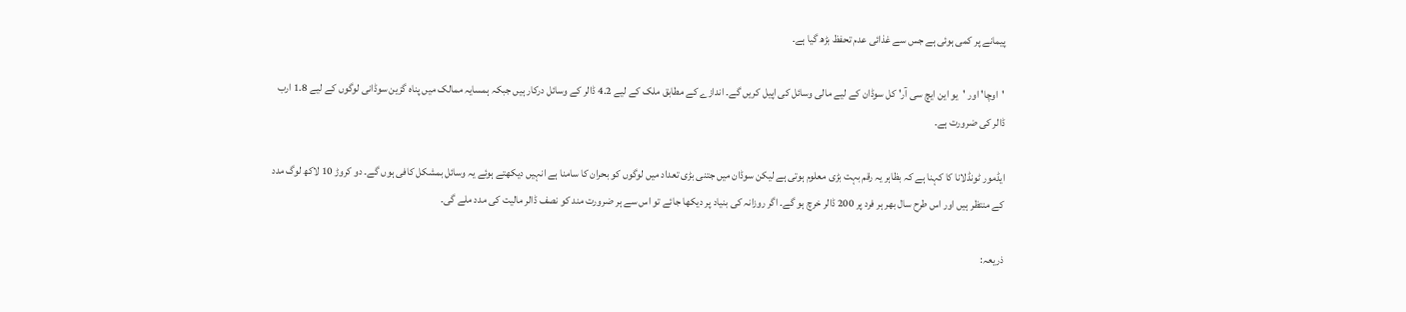پیمانے پر کمی ہوئی ہے جس سے غذائی عدم تحفظ بڑھ گیا ہے۔

'اوچا' اور 'یو این ایچ سی آر' کل سوڈان کے لیے مالی وسائل کی اپیل کریں گے۔ اندازے کے مطابق ملک کے لیے 4.2 ڈالر کے وسائل درکار ہیں جبکہ ہمسایہ ممالک میں پناہ گزین سوڈانی لوگوں کے لیے 1.8 ارب ڈالر کی ضرورت ہے۔

ایڈمور ٹونڈلانا کا کہنا ہے کہ بظاہر یہ رقم بہت بڑی معلوم ہوتی ہے لیکن سوڈان میں جتنی بڑی تعداد میں لوگوں کو بحران کا سامنا ہے انہیں دیکھتے ہوئے یہ وسائل بمشکل کافی ہوں گے۔ دو کروڑ 10 لاکھ لوگ مدد کے منتظر ہیں اور اس طرح سال بھر ہر فرد پر 200 ڈالر خرچ ہو گے۔ اگر روزانہ کی بنیاد پر دیکھا جائے تو اس سے ہر ضرورت مند کو نصف ڈالر مالیت کی مدد ملے گی۔

ذریعہ: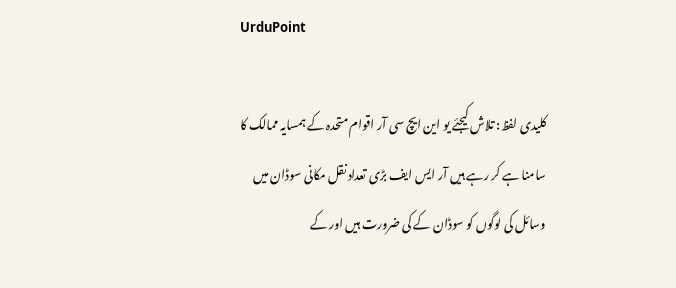UrduPoint

کلیدی لفظ: تلاش کیجئے یو این ایچ سی آر اقوام متحدہ کے ہمسایہ ممالک کا سامنا ہے کر رہے ہیں آر ایس ایف بڑی تعداد نقل مکانی سوڈان میں وسائل کی لوگوں کو سوڈان کے کی ضرورت ہیں اور کے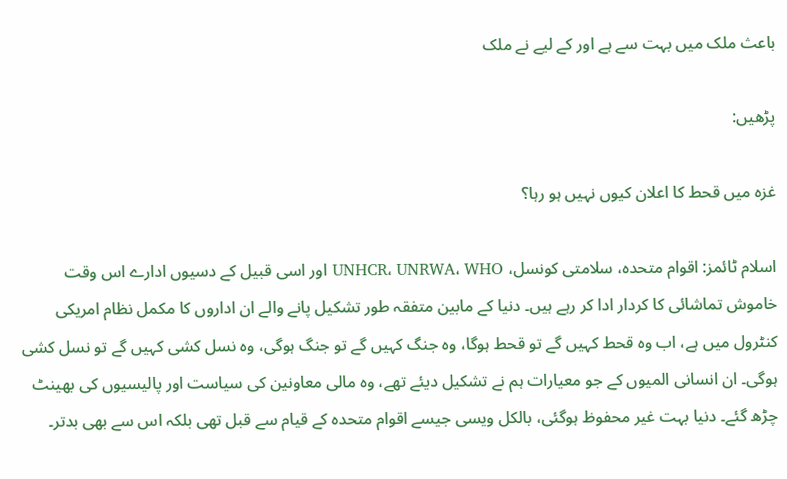باعث ملک میں بہت سے ہے اور کے لیے نے ملک

پڑھیں:

غزہ میں قحط کا اعلان کیوں نہیں ہو رہا؟

اسلام ٹائمز: اقوام متحدہ، سلامتی کونسل، UNHCR، UNRWA، WHO اور اسی قبیل کے دسیوں ادارے اس وقت خاموش تماشائی کا کردار ادا کر رہے ہیں۔ دنیا کے مابین متفقہ طور تشکیل پانے والے ان اداروں کا مکمل نظام امریکی کنٹرول میں ہے، اب وہ قحط کہیں گے تو قحط ہوگا، وہ جنگ کہیں گے تو جنگ ہوگی، وہ نسل کشی کہیں گے تو نسل کشی ہوگی۔ ان انسانی المیوں کے جو معیارات ہم نے تشکیل دیئے تھے، وہ مالی معاونین کی سیاست اور پالیسیوں کی بھینٹ چڑھ گئے۔ دنیا بہت غیر محفوظ ہوگئی، بالکل ویسی جیسے اقوام متحدہ کے قیام سے قبل تھی بلکہ اس سے بھی بدتر۔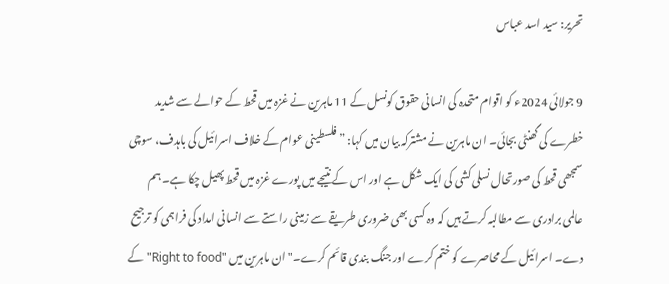تحریر: سید اسد عباس

9 جولائی 2024ء کو اقوام متحدہ کی انسانی حقوق کونسل کے 11 ماہرین نے غزہ میں قحط کے حوالے سے شدید خطرے کی گھنٹی بجائی۔ ان ماہرین نے مشترکہ بیان میں کہا: ”فلسطینی عوام کے خلاف اسرائیل کی باہدف، سوچی سمجھی قحط کی صورتحال نسلی کشی کی ایک شکل ہے اور اس کے نتیجے میں پورے غزہ میں قحط پھیل چکا ہے۔ ہم عالمی برادری سے مطالبہ کرتے ہیں کہ وہ کسی بھی ضروری طریقے سے زمینی راستے سے انسانی امداد کی فراہمی کو ترجیح دے۔ اسرائیل کے محاصرے کو ختم کرے اور جنگ بندی قائم کرے۔" ان ماہرین میں "Right to food" کے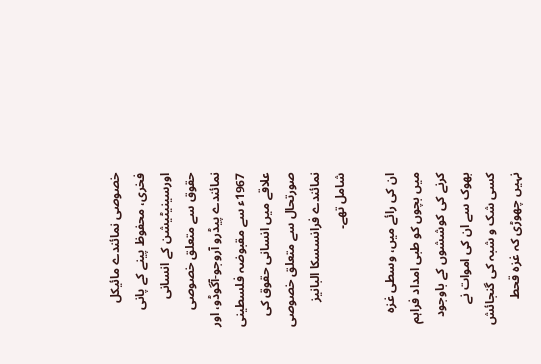خصوصی نمائندے مائیکل فخری، محفوظ پینے کے پانی اورسینیٹیشن کے انسانی حقوق سے متعلق خصوصی نمائندے پیڈرو آروجو-آگوڈو، اور 1967ء سے مقبوضہ فلسطینی علاقے میں انسانی حقوق کی صورتحال سے متعلق خصوصی نمائندے فرانسسکا البانیز شامل تھے۔

ان کی رائے میں، وسطی غزہ میں بچوں کو طبی امداد فراہم کرنے کی کوششوں کے باوجود بھوک سے ان کی اموات نے کسی شک و شبہ کی گنجائش نہیں چھوڑی کہ غزہ قحط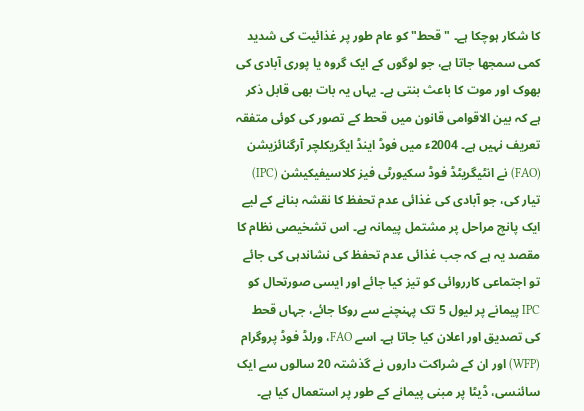کا شکار ہوچکا ہے۔ "قحط" کو عام طور پر غذائیت کی شدید کمی سمجھا جاتا ہے، جو لوگوں کے ایک گروہ یا پوری آبادی کی بھوک اور موت کا باعث بنتی ہے۔ یہاں یہ بات بھی قابل ذکر ہے کہ بین الاقوامی قانون میں قحط کے تصور کی کوئی متفقہ تعریف نہیں ہے۔ 2004ء میں فوڈ اینڈ ایگریکلچر آرگنائزیشن (FAO) نے انٹیگریٹڈ فوڈ سکیورٹی فیز کلاسیفیکیشن (IPC) تیار کی، جو آبادی کی غذائی عدم تحفظ کا نقشہ بنانے کے لیے ایک پانچ مراحل پر مشتمل پیمانہ ہے۔ اس تشخیصی نظام کا مقصد یہ ہے کہ جب غذائی عدم تحفظ کی نشاندہی کی جائے تو اجتماعی کارروائی کو تیز کیا جائے اور ایسی صورتحال کو IPC پیمانے پر لیول 5 تک پہنچنے سے روکا جائے، جہاں قحط کی تصدیق اور اعلان کیا جاتا ہے۔ اسے FAO، ورلڈ فوڈ پروگرام (WFP) اور ان کے شراکت داروں نے گذشتہ 20 سالوں سے ایک سائنسی، ڈیٹا پر مبنی پیمانے کے طور پر استعمال کیا ہے۔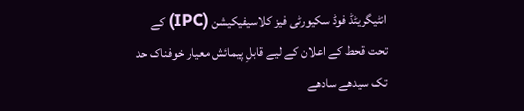انٹیگریٹڈ فوڈ سکیورٹی فیز کلاسیفیکیشن (IPC) کے تحت قحط کے اعلان کے لیے قابلِ پیمائش معیار خوفناک حد تک سیدھے سادھے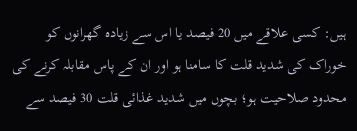ہیں: کسی علاقے میں 20 فیصد یا اس سے زیادہ گھرانوں کو خوراک کی شدید قلت کا سامنا ہو اور ان کے پاس مقابلہ کرنے کی محدود صلاحیت ہو؛ بچوں میں شدید غذائی قلت 30 فیصد سے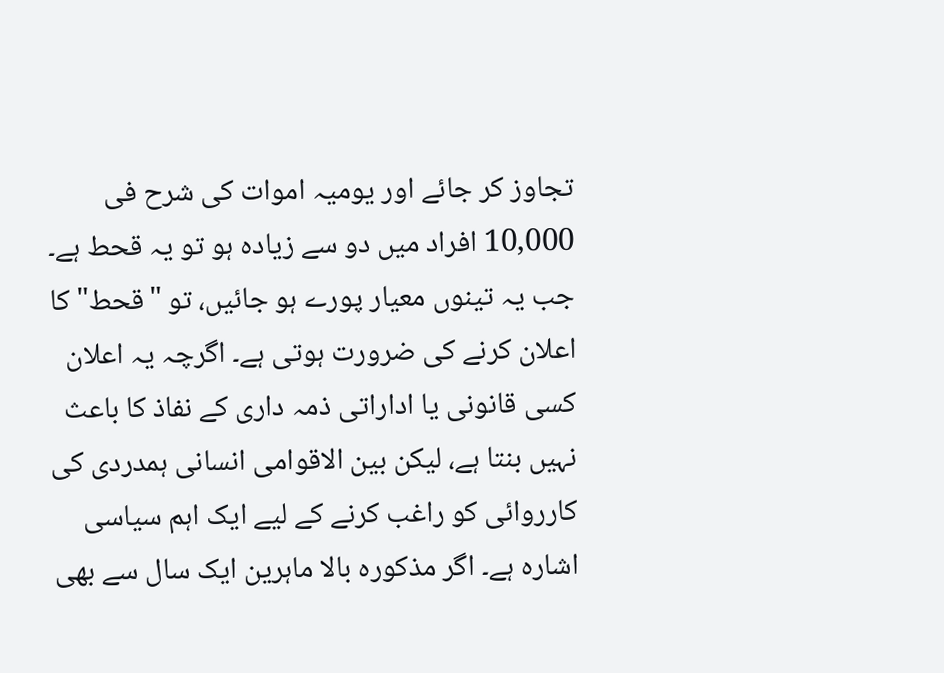تجاوز کر جائے اور یومیہ اموات کی شرح فی 10,000 افراد میں دو سے زیادہ ہو تو یہ قحط ہے۔ جب یہ تینوں معیار پورے ہو جائیں، تو "قحط" کا اعلان کرنے کی ضرورت ہوتی ہے۔ اگرچہ یہ اعلان کسی قانونی یا اداراتی ذمہ داری کے نفاذ کا باعث نہیں بنتا ہے، لیکن بین الاقوامی انسانی ہمدردی کی کارروائی کو راغب کرنے کے لیے ایک اہم سیاسی اشارہ ہے۔ اگر مذکورہ بالا ماہرین ایک سال سے بھی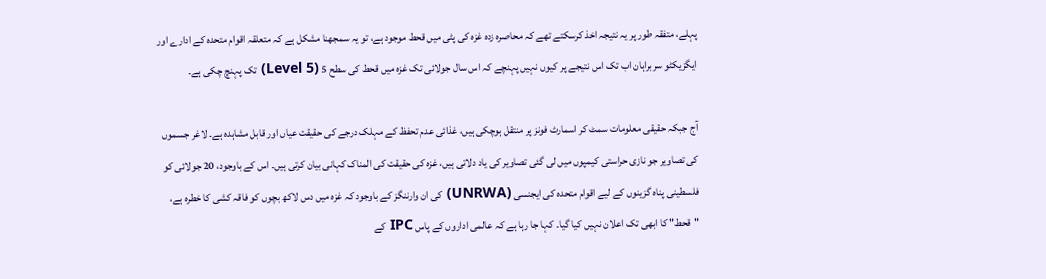پہلے، متفقہ طور پر یہ نتیجہ اخذ کرسکتے تھے کہ محاصرہ زدہ غزہ کی پٹی میں قحط موجود ہے، تو یہ سمجھنا مشکل ہے کہ متعلقہ اقوام متحدہ کے ادارے اور ایگزیکٹو سربراہان اب تک اس نتیجے پر کیوں نہیں پہنچے کہ اس سال جولائی تک غزہ میں قحط کی سطح 5 (Level 5) تک پہنچ چکی ہے۔

آج جبکہ حقیقی معلومات سمٹ کر اسمارٹ فونز پر منتقل ہوچکی ہیں، غذائی عدم تحفظ کے مہلک درجے کی حقیقت عیاں اور قابل مشاہدہ ہے۔ لاغر جسموں کی تصاویر جو نازی حراستی کیمپوں میں لی گئی تصاویر کی یاد دلاتی ہیں، غزہ کی حقیقت کی المناک کہانی بیان کرتی ہیں۔ اس کے باوجود، 20 جولائی کو فلسطینی پناہ گزینوں کے لیے اقوام متحدہ کی ایجنسی (UNRWA) کی ان وارننگز کے باوجود کہ غزہ میں دس لاکھ بچوں کو فاقہ کشی کا خطرہ ہے، "قحط" کا ابھی تک اعلان نہیں کیا گیا۔ کہا جا رہا ہے کہ عالمی اداروں کے پاس IPC کے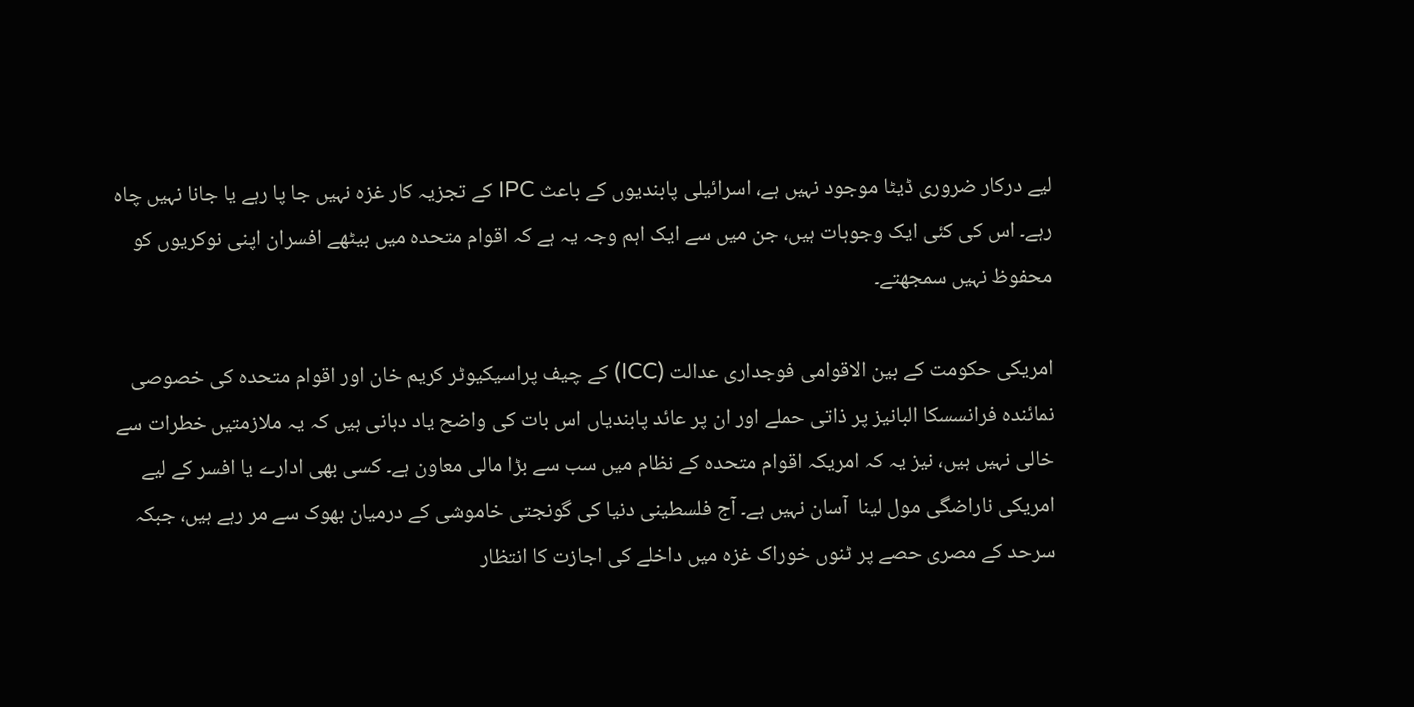لیے درکار ضروری ڈیٹا موجود نہیں ہے، اسرائیلی پابندیوں کے باعث IPC کے تجزیہ کار غزہ نہیں جا پا رہے یا جانا نہیں چاہ رہے۔ اس کی کئی ایک وجوہات ہیں، جن میں سے ایک اہم وجہ یہ ہے کہ اقوام متحدہ میں بیٹھے افسران اپنی نوکریوں کو محفوظ نہیں سمجھتے۔

امریکی حکومت کے بین الاقوامی فوجداری عدالت (ICC) کے چیف پراسیکیوٹر کریم خان اور اقوام متحدہ کی خصوصی نمائندہ فرانسسکا البانیز پر ذاتی حملے اور ان پر عائد پابندیاں اس بات کی واضح یاد دہانی ہیں کہ یہ ملازمتیں خطرات سے خالی نہیں ہیں، نیز یہ کہ امریکہ اقوام متحدہ کے نظام میں سب سے بڑا مالی معاون ہے۔ کسی بھی ادارے یا افسر کے لیے امریکی ناراضگی مول لینا  آسان نہیں ہے۔ آج فلسطینی دنیا کی گونجتی خاموشی کے درمیان بھوک سے مر رہے ہیں، جبکہ سرحد کے مصری حصے پر ٹنوں خوراک غزہ میں داخلے کی اجازت کا انتظار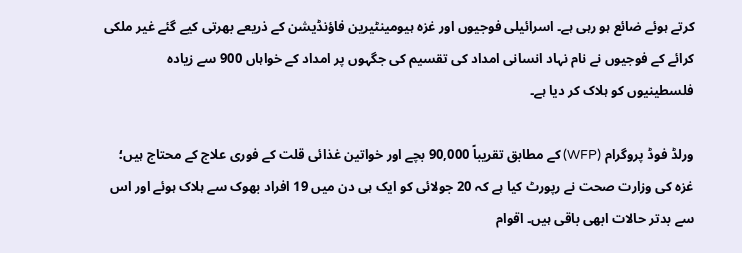کرتے ہوئے ضائع ہو رہی ہے۔ اسرائیلی فوجیوں اور غزہ ہیومینٹیرین فاؤنڈیشن کے ذریعے بھرتی کیے گئے غیر ملکی کرائے کے فوجیوں نے نام نہاد انسانی امداد کی تقسیم کی جگہوں پر امداد کے خواہاں 900 سے زیادہ فلسطینیوں کو ہلاک کر دیا ہے۔

ورلڈ فوڈ پروگرام (WFP) کے مطابق تقریباً 90,000 بچے اور خواتین غذائی قلت کے فوری علاج کے محتاج ہیں؛ غزہ کی وزارت صحت نے رپورٹ کیا ہے کہ 20 جولائی کو ایک ہی دن میں 19 افراد بھوک سے ہلاک ہوئے اور اس سے بدتر حالات ابھی باقی ہیں۔ اقوام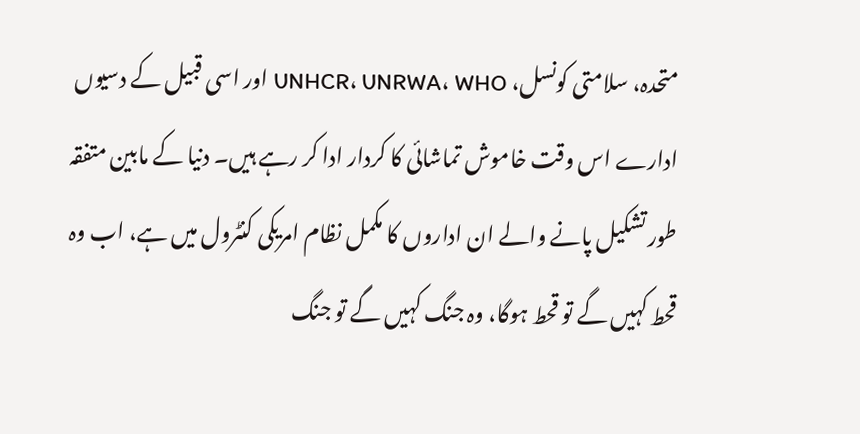متحدہ، سلامتی کونسل، UNHCR، UNRWA، WHO اور اسی قبیل کے دسیوں ادارے اس وقت خاموش تماشائی کا کردار ادا کر رہے ہیں۔ دنیا کے مابین متفقہ طور تشکیل پانے والے ان اداروں کا مکمل نظام امریکی کنٹرول میں ہے، اب وہ قحط کہیں گے تو قحط ہوگا، وہ جنگ کہیں گے تو جنگ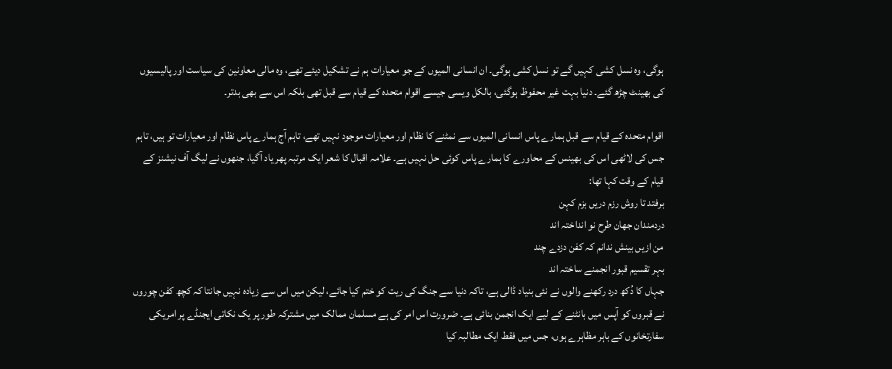ہوگی، وہ نسل کشی کہیں گے تو نسل کشی ہوگی۔ ان انسانی المیوں کے جو معیارات ہم نے تشکیل دیئے تھے، وہ مالی معاونین کی سیاست اور پالیسیوں کی بھینٹ چڑھ گئے۔ دنیا بہت غیر محفوظ ہوگئی، بالکل ویسی جیسے اقوام متحدہ کے قیام سے قبل تھی بلکہ اس سے بھی بدتر۔

اقوام متحدہ کے قیام سے قبل ہمارے پاس انسانی المیوں سے نمٹنے کا نظام اور معیارات موجود نہیں تھے، تاہم آج ہمارے پاس نظام اور معیارات تو ہیں، تاہم جس کی لاٹھی اس کی بھینس کے محاورے کا ہمارے پاس کوئی حل نہیں ہے۔ علامہ اقبال کا شعر ایک مرتبہ پھر یاد آگیا، جنھوں نے لیگ آف نیشنز کے قیام کے وقت کہا تھا:
برفتد تا روش رزم دریں بزم کہن
دردمندان جھان طرح نو انداختہ اند
من ازیں بینش ندانم کہ کفن دزدے چند
بہر تقسیم قبور انجمنے ساختہ اند
جہاں کا دُکھ درد رکھنے والوں نے نئی بنیاد ڈالی ہے، تاکہ دنیا سے جنگ کی ریت کو ختم کیا جائے، لیکن میں اس سے زیادہ نہیں جانتا کہ کچھ کفن چوروں نے قبروں کو آپس میں بانٹنے کے لیے ایک انجمن بنائی ہے۔ ضرورت اس امر کی ہے مسلمان ممالک میں مشترکہ طور پر یک نکاتی ایجنڈے پر امریکی سفارتخانوں کے باہر مظاہرے ہوں، جس میں فقط ایک مطالبہ کیا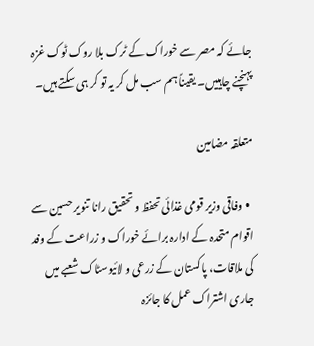جائے کہ مصر سے خوراک کے ٹرک بلا روک ٹوک غزہ پہنچنے چاہییں۔ یقیناً ہم سب مل کر یہ تو کر ہی سکتے ہیں۔

متعلقہ مضامین

  • وفاقی وزیر قومی غذائی تحفظ و تحقیق رانا تنویر حسین سے اقوام متحدہ کے ادارہ برائے خوراک و زراعت کے وفد کی ملاقات، پاکستان کے زرعی و لائیوسٹاک شعبے میں جاری اشتراک عمل کا جائزہ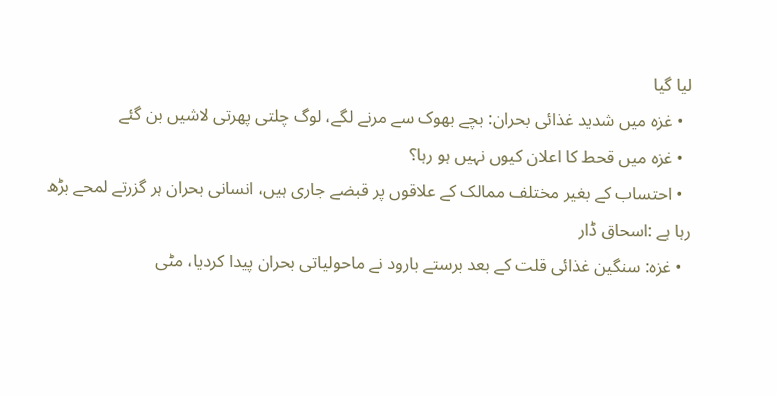لیا گیا
  • غزہ میں شدید غذائی بحران: بچے بھوک سے مرنے لگے، لوگ چلتی پھرتی لاشیں بن گئے
  • غزہ میں قحط کا اعلان کیوں نہیں ہو رہا؟
  • احتساب کے بغیر مختلف ممالک کے علاقوں پر قبضے جاری ہیں، انسانی بحران ہر گزرتے لمحے بڑھ رہا ہے :اسحاق ڈار
  • غزہ: سنگین غذائی قلت کے بعد برستے بارود نے ماحولیاتی بحران پیدا کردیا، مٹی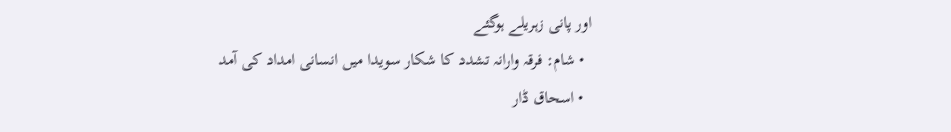اور پانی زہریلے ہوگئے
  • شام: فرقہ وارانہ تشدد کا شکار سویدا میں انسانی امداد کی آمد
  • اسحاق ڈار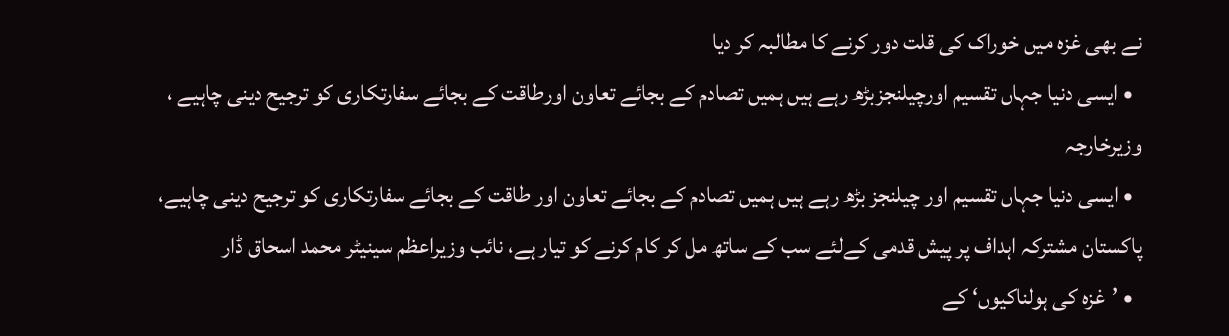نے بھی غزہ میں خوراک کی قلت دور کرنے کا مطالبہ کر دیا
  • ایسی دنیا جہاں تقسیم اورچیلنجزبڑھ رہے ہیں ہمیں تصادم کے بجائے تعاون اورطاقت کے بجائے سفارتکاری کو ترجیح دینی چاہیے ، وزیرخارجہ
  • ایسی دنیا جہاں تقسیم اور چیلنجز بڑھ رہے ہیں ہمیں تصادم کے بجائے تعاون اور طاقت کے بجائے سفارتکاری کو ترجیح دینی چاہیے، پاکستان مشترکہ اہداف پر پیش قدمی کےلئے سب کے ساتھ مل کر کام کرنے کو تیار ہے، نائب وزیراعظم سینیٹر محمد اسحاق ڈار
  • ’غزہ کی ہولناکیوں‘ کے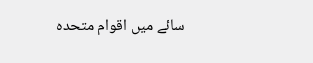سائے میں اقوام متحدہ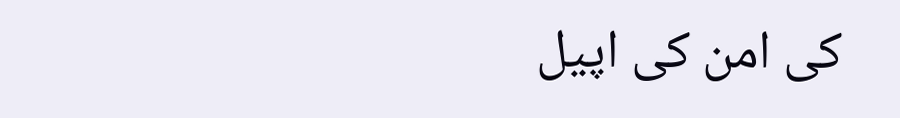کی امن کی اپیل